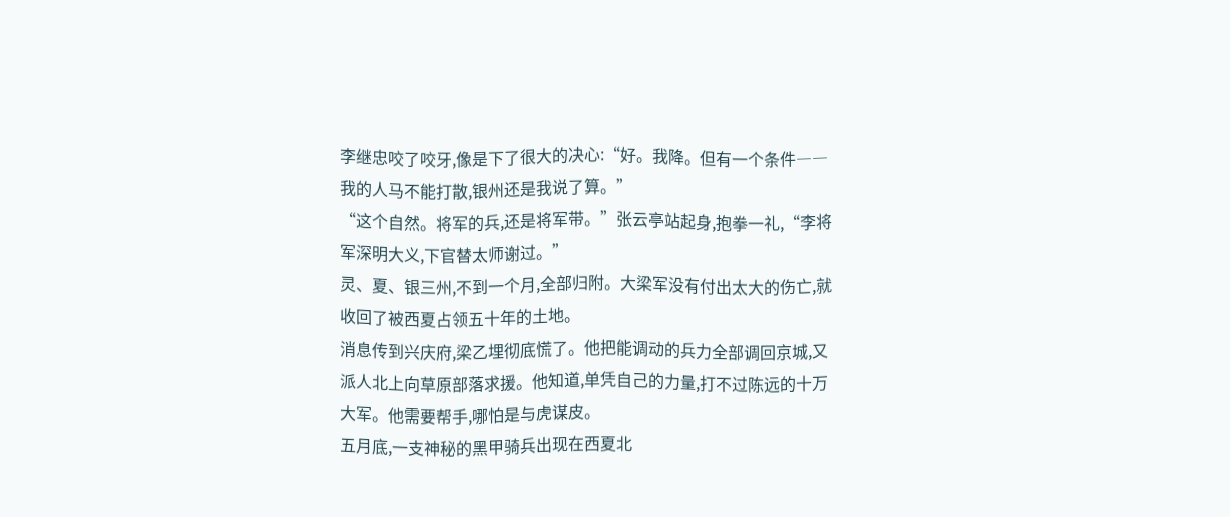李继忠咬了咬牙,像是下了很大的决心:“好。我降。但有一个条件――我的人马不能打散,银州还是我说了算。”
“这个自然。将军的兵,还是将军带。”张云亭站起身,抱拳一礼,“李将军深明大义,下官替太师谢过。”
灵、夏、银三州,不到一个月,全部归附。大梁军没有付出太大的伤亡,就收回了被西夏占领五十年的土地。
消息传到兴庆府,梁乙埋彻底慌了。他把能调动的兵力全部调回京城,又派人北上向草原部落求援。他知道,单凭自己的力量,打不过陈远的十万大军。他需要帮手,哪怕是与虎谋皮。
五月底,一支神秘的黑甲骑兵出现在西夏北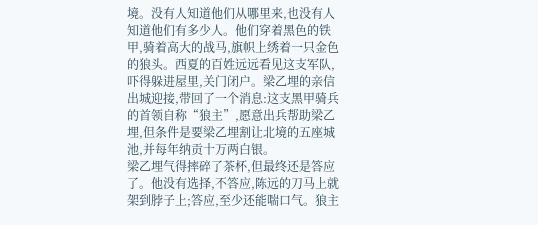境。没有人知道他们从哪里来,也没有人知道他们有多少人。他们穿着黑色的铁甲,骑着高大的战马,旗帜上绣着一只金色的狼头。西夏的百姓远远看见这支军队,吓得躲进屋里,关门闭户。梁乙埋的亲信出城迎接,带回了一个消息:这支黑甲骑兵的首领自称“狼主”,愿意出兵帮助梁乙埋,但条件是要梁乙埋割让北境的五座城池,并每年纳贡十万两白银。
梁乙埋气得摔碎了茶杯,但最终还是答应了。他没有选择,不答应,陈远的刀马上就架到脖子上;答应,至少还能喘口气。狼主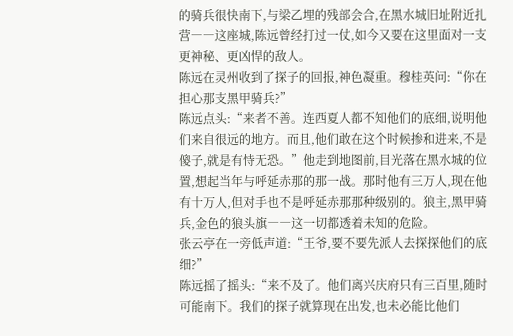的骑兵很快南下,与梁乙埋的残部会合,在黑水城旧址附近扎营――这座城,陈远曾经打过一仗,如今又要在这里面对一支更神秘、更凶悍的敌人。
陈远在灵州收到了探子的回报,神色凝重。穆桂英问:“你在担心那支黑甲骑兵?”
陈远点头:“来者不善。连西夏人都不知他们的底细,说明他们来自很远的地方。而且,他们敢在这个时候掺和进来,不是傻子,就是有恃无恐。”他走到地图前,目光落在黑水城的位置,想起当年与呼延赤那的那一战。那时他有三万人,现在他有十万人,但对手也不是呼延赤那那种级别的。狼主,黑甲骑兵,金色的狼头旗――这一切都透着未知的危险。
张云亭在一旁低声道:“王爷,要不要先派人去探探他们的底细?”
陈远摇了摇头:“来不及了。他们离兴庆府只有三百里,随时可能南下。我们的探子就算现在出发,也未必能比他们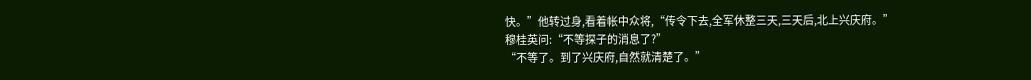快。”他转过身,看着帐中众将,“传令下去,全军休整三天,三天后,北上兴庆府。”
穆桂英问:“不等探子的消息了?”
“不等了。到了兴庆府,自然就清楚了。”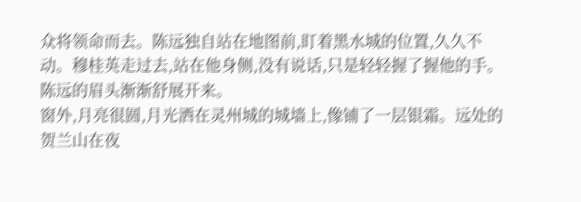众将领命而去。陈远独自站在地图前,盯着黑水城的位置,久久不动。穆桂英走过去,站在他身侧,没有说话,只是轻轻握了握他的手。陈远的眉头渐渐舒展开来。
窗外,月亮很圆,月光洒在灵州城的城墙上,像铺了一层银霜。远处的贺兰山在夜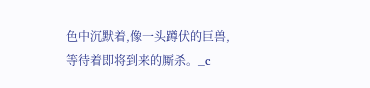色中沉默着,像一头蹲伏的巨兽,等待着即将到来的厮杀。_c